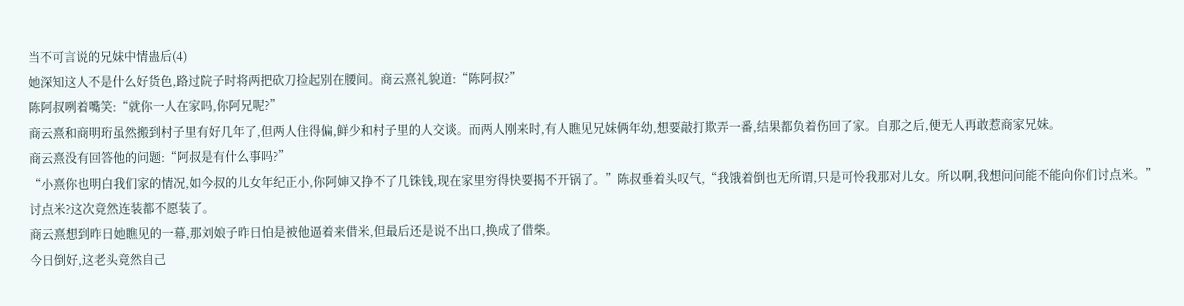当不可言说的兄妹中情蛊后(4)
她深知这人不是什么好货色,路过院子时将两把砍刀捡起别在腰间。商云熹礼貌道:“陈阿叔?”
陈阿叔咧着嘴笑:“就你一人在家吗,你阿兄呢?”
商云熹和商明珩虽然搬到村子里有好几年了,但两人住得偏,鲜少和村子里的人交谈。而两人刚来时,有人瞧见兄妹俩年幼,想要敲打欺弄一番,结果都负着伤回了家。自那之后,便无人再敢惹商家兄妹。
商云熹没有回答他的问题:“阿叔是有什么事吗?”
“小熹你也明白我们家的情况,如今叔的儿女年纪正小,你阿婶又挣不了几铢钱,现在家里穷得快要揭不开锅了。”陈叔垂着头叹气,“我饿着倒也无所谓,只是可怜我那对儿女。所以啊,我想问问能不能向你们讨点米。”
讨点米?这次竟然连装都不愿装了。
商云熹想到昨日她瞧见的一幕,那刘娘子昨日怕是被他逼着来借米,但最后还是说不出口,换成了借柴。
今日倒好,这老头竟然自己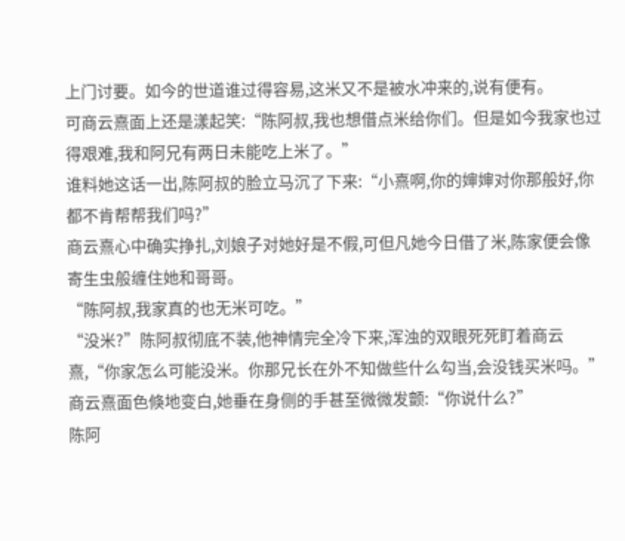上门讨要。如今的世道谁过得容易,这米又不是被水冲来的,说有便有。
可商云熹面上还是漾起笑:“陈阿叔,我也想借点米给你们。但是如今我家也过得艰难,我和阿兄有两日未能吃上米了。”
谁料她这话一出,陈阿叔的脸立马沉了下来:“小熹啊,你的婶婶对你那般好,你都不肯帮帮我们吗?”
商云熹心中确实挣扎,刘娘子对她好是不假,可但凡她今日借了米,陈家便会像寄生虫般缠住她和哥哥。
“陈阿叔,我家真的也无米可吃。”
“没米?”陈阿叔彻底不装,他神情完全冷下来,浑浊的双眼死死盯着商云熹,“你家怎么可能没米。你那兄长在外不知做些什么勾当,会没钱买米吗。”
商云熹面色倏地变白,她垂在身侧的手甚至微微发颤:“你说什么?”
陈阿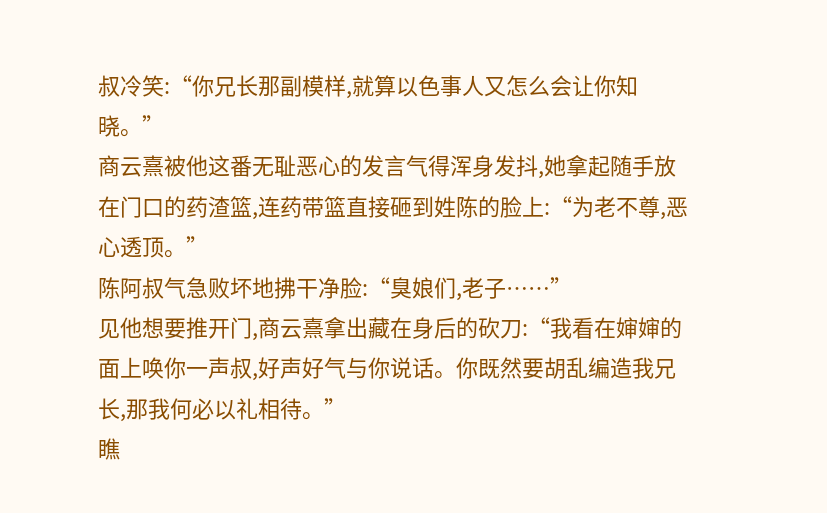叔冷笑:“你兄长那副模样,就算以色事人又怎么会让你知晓。”
商云熹被他这番无耻恶心的发言气得浑身发抖,她拿起随手放在门口的药渣篮,连药带篮直接砸到姓陈的脸上:“为老不尊,恶心透顶。”
陈阿叔气急败坏地拂干净脸:“臭娘们,老子……”
见他想要推开门,商云熹拿出藏在身后的砍刀:“我看在婶婶的面上唤你一声叔,好声好气与你说话。你既然要胡乱编造我兄长,那我何必以礼相待。”
瞧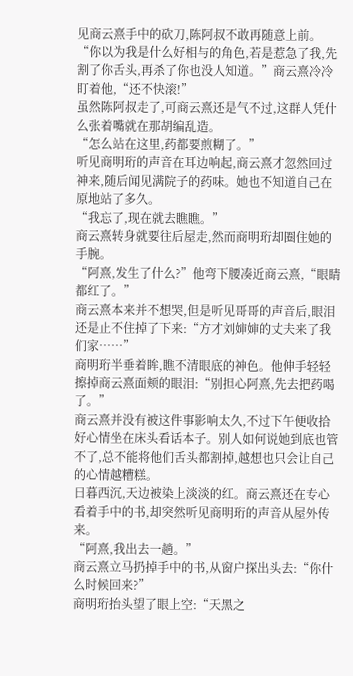见商云熹手中的砍刀,陈阿叔不敢再随意上前。
“你以为我是什么好相与的角色,若是惹急了我,先割了你舌头,再杀了你也没人知道。”商云熹冷冷盯着他,“还不快滚!”
虽然陈阿叔走了,可商云熹还是气不过,这群人凭什么张着嘴就在那胡编乱造。
“怎么站在这里,药都要煎糊了。”
听见商明珩的声音在耳边响起,商云熹才忽然回过神来,随后闻见满院子的药味。她也不知道自己在原地站了多久。
“我忘了,现在就去瞧瞧。”
商云熹转身就要往后屋走,然而商明珩却圈住她的手腕。
“阿熹,发生了什么?”他弯下腰凑近商云熹,“眼睛都红了。”
商云熹本来并不想哭,但是听见哥哥的声音后,眼泪还是止不住掉了下来:“方才刘婶婶的丈夫来了我们家……”
商明珩半垂着眸,瞧不清眼底的神色。他伸手轻轻擦掉商云熹面颊的眼泪:“别担心阿熹,先去把药喝了。”
商云熹并没有被这件事影响太久,不过下午便收拾好心情坐在床头看话本子。别人如何说她到底也管不了,总不能将他们舌头都割掉,越想也只会让自己的心情越糟糕。
日暮西沉,天边被染上淡淡的红。商云熹还在专心看着手中的书,却突然听见商明珩的声音从屋外传来。
“阿熹,我出去一趟。”
商云熹立马扔掉手中的书,从窗户探出头去:“你什么时候回来?”
商明珩抬头望了眼上空:“天黑之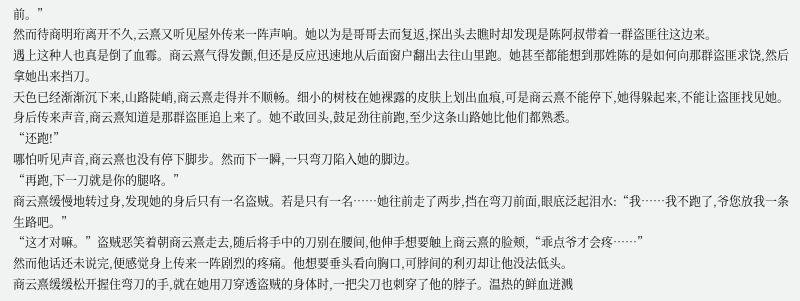前。”
然而待商明珩离开不久,云熹又听见屋外传来一阵声响。她以为是哥哥去而复返,探出头去瞧时却发现是陈阿叔带着一群盗匪往这边来。
遇上这种人也真是倒了血霉。商云熹气得发颤,但还是反应迅速地从后面窗户翻出去往山里跑。她甚至都能想到那姓陈的是如何向那群盗匪求饶,然后拿她出来挡刀。
天色已经渐渐沉下来,山路陡峭,商云熹走得并不顺畅。细小的树枝在她裸露的皮肤上划出血痕,可是商云熹不能停下,她得躲起来,不能让盗匪找见她。
身后传来声音,商云熹知道是那群盗匪追上来了。她不敢回头,鼓足劲往前跑,至少这条山路她比他们都熟悉。
“还跑!”
哪怕听见声音,商云熹也没有停下脚步。然而下一瞬,一只弯刀陷入她的脚边。
“再跑,下一刀就是你的腿咯。”
商云熹缓慢地转过身,发现她的身后只有一名盗贼。若是只有一名……她往前走了两步,挡在弯刀前面,眼底泛起泪水:“我……我不跑了,爷您放我一条生路吧。”
“这才对嘛。”盗贼恶笑着朝商云熹走去,随后将手中的刀别在腰间,他伸手想要触上商云熹的脸颊,“乖点爷才会疼……”
然而他话还未说完,便感觉身上传来一阵剧烈的疼痛。他想要垂头看向胸口,可脖间的利刃却让他没法低头。
商云熹缓缓松开握住弯刀的手,就在她用刀穿透盗贼的身体时,一把尖刀也刺穿了他的脖子。温热的鲜血迸溅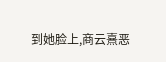到她脸上,商云熹恶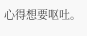心得想要呕吐。